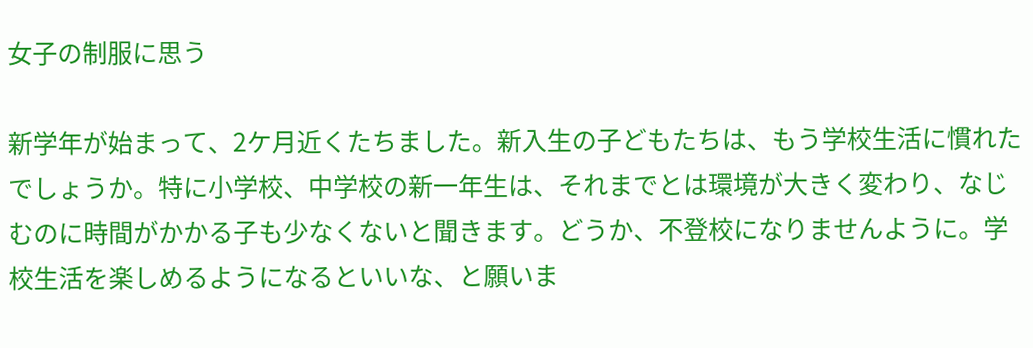女子の制服に思う

新学年が始まって、2ケ月近くたちました。新入生の子どもたちは、もう学校生活に慣れたでしょうか。特に小学校、中学校の新一年生は、それまでとは環境が大きく変わり、なじむのに時間がかかる子も少なくないと聞きます。どうか、不登校になりませんように。学校生活を楽しめるようになるといいな、と願いま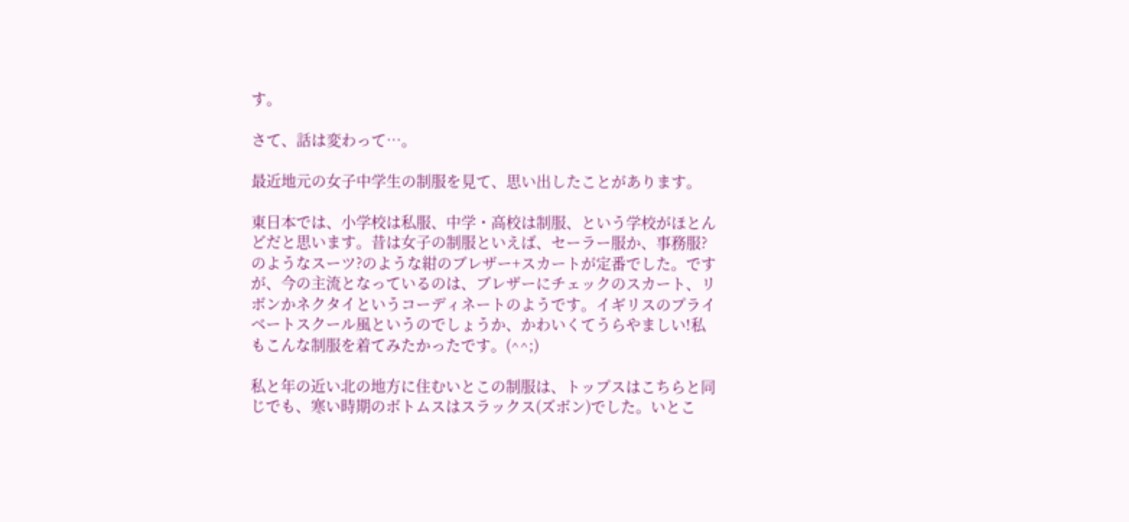す。

さて、話は変わって…。

最近地元の女子中学生の制服を見て、思い出したことがあります。

東日本では、小学校は私服、中学・高校は制服、という学校がほとんどだと思います。昔は女子の制服といえば、セーラー服か、事務服?のようなスーツ?のような紺のブレザー+スカートが定番でした。ですが、今の主流となっているのは、ブレザーにチェックのスカート、リボンかネクタイというコーディネートのようです。イギリスのプライベートスクール風というのでしょうか、かわいくてうらやましい!私もこんな制服を着てみたかったです。(^^;)

私と年の近い北の地方に住むいとこの制服は、トップスはこちらと同じでも、寒い時期のボトムスはスラックス(ズボン)でした。いとこ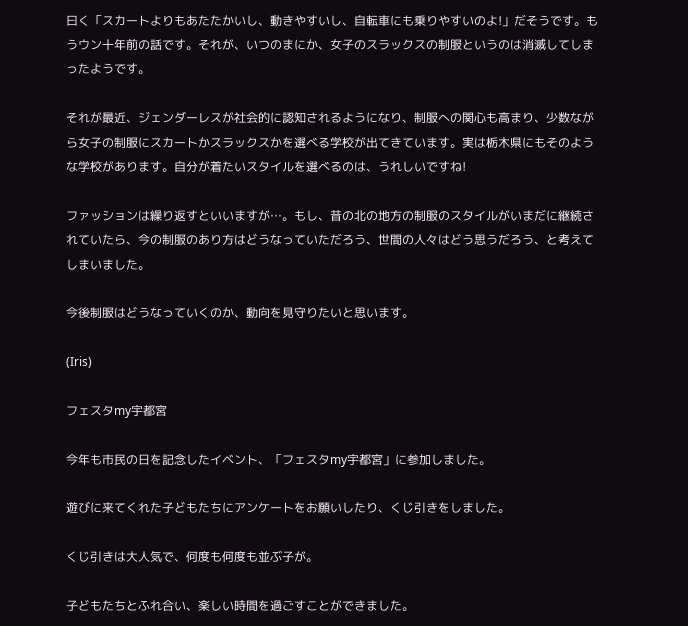曰く「スカートよりもあたたかいし、動きやすいし、自転車にも乗りやすいのよ!」だそうです。もうウン十年前の話です。それが、いつのまにか、女子のスラックスの制服というのは消滅してしまったようです。

それが最近、ジェンダーレスが社会的に認知されるようになり、制服への関心も高まり、少数ながら女子の制服にスカートかスラックスかを選べる学校が出てきています。実は栃木県にもそのような学校があります。自分が着たいスタイルを選べるのは、うれしいですね!

ファッションは繰り返すといいますが…。もし、昔の北の地方の制服のスタイルがいまだに継続されていたら、今の制服のあり方はどうなっていただろう、世間の人々はどう思うだろう、と考えてしまいました。

今後制服はどうなっていくのか、動向を見守りたいと思います。

(Iris)

フェスタmy宇都宮

今年も市民の日を記念したイベント、「フェスタmy宇都宮」に参加しました。

遊びに来てくれた子どもたちにアンケートをお願いしたり、くじ引きをしました。

くじ引きは大人気で、何度も何度も並ぶ子が。

子どもたちとふれ合い、楽しい時間を過ごすことができました。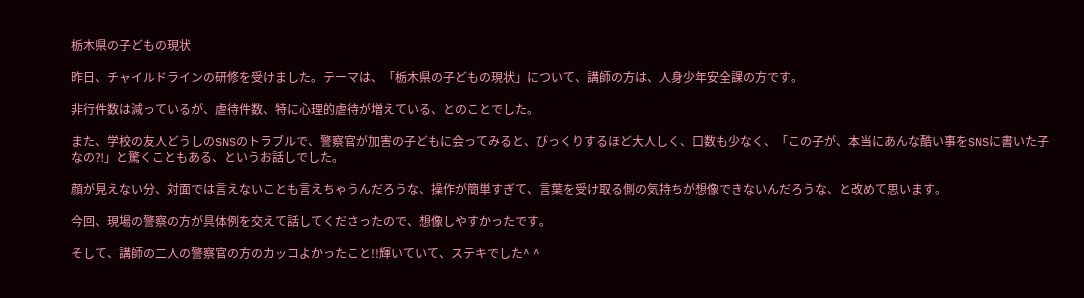栃木県の子どもの現状

昨日、チャイルドラインの研修を受けました。テーマは、「栃木県の子どもの現状」について、講師の方は、人身少年安全課の方です。

非行件数は減っているが、虐待件数、特に心理的虐待が増えている、とのことでした。

また、学校の友人どうしのSNSのトラブルで、警察官が加害の子どもに会ってみると、びっくりするほど大人しく、口数も少なく、「この子が、本当にあんな酷い事をSNSに書いた子なの⁈」と驚くこともある、というお話しでした。

顔が見えない分、対面では言えないことも言えちゃうんだろうな、操作が簡単すぎて、言葉を受け取る側の気持ちが想像できないんだろうな、と改めて思います。

今回、現場の警察の方が具体例を交えて話してくださったので、想像しやすかったです。

そして、講師の二人の警察官の方のカッコよかったこと!!輝いていて、ステキでした^ ^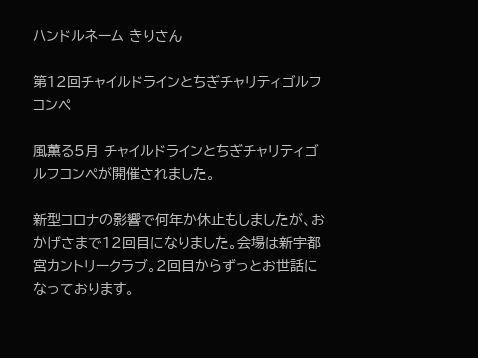ハンドルネーム きりさん

第12回チャイルドラインとちぎチャリティゴルフコンペ

風薫る5月 チャイルドラインとちぎチャリティゴルフコンペが開催されました。

新型コロナの影響で何年か休止もしましたが、おかげさまで12回目になりました。会場は新宇都宮カントリークラブ。2回目からずっとお世話になっております。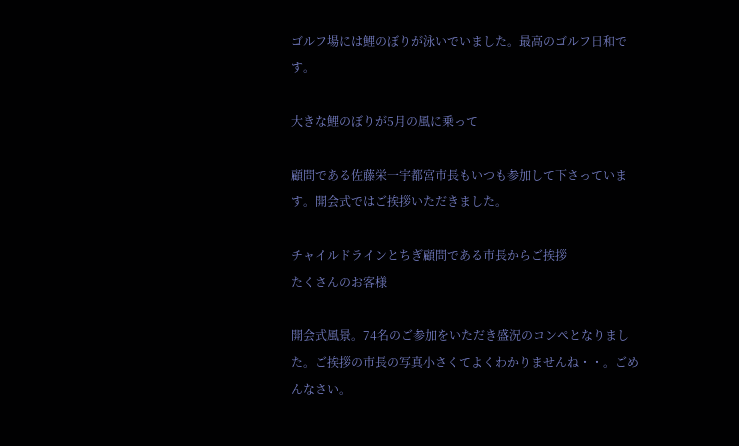ゴルフ場には鯉のぼりが泳いでいました。最高のゴルフ日和です。

大きな鯉のぼりが5月の風に乗って

顧問である佐藤栄一宇都宮市長もいつも参加して下さっています。開会式ではご挨拶いただきました。

チャイルドラインとちぎ顧問である市長からご挨拶
たくさんのお客様

開会式風景。74名のご参加をいただき盛況のコンペとなりました。ご挨拶の市長の写真小さくてよくわかりませんね・・。ごめんなさい。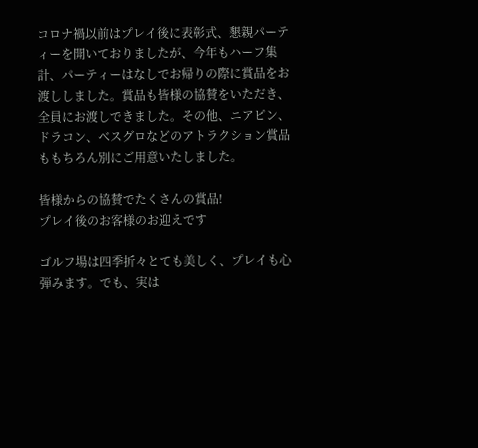コロナ禍以前はプレイ後に表彰式、懇親パーティーを開いておりましたが、今年もハーフ集計、パーティーはなしでお帰りの際に賞品をお渡ししました。賞品も皆様の協賛をいただき、全員にお渡しできました。その他、ニアピン、ドラコン、ベスグロなどのアトラクション賞品ももちろん別にご用意いたしました。

皆様からの協賛でたくさんの賞品!
プレイ後のお客様のお迎えです

ゴルフ場は四季折々とても美しく、プレイも心弾みます。でも、実は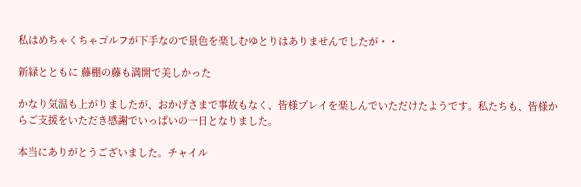私はめちゃくちゃゴルフが下手なので景色を楽しむゆとりはありませんでしたが・・

新緑とともに 藤棚の藤も満開で美しかった

かなり気温も上がりましたが、おかげさまで事故もなく、皆様プレイを楽しんでいただけたようです。私たちも、皆様からご支援をいただき感謝でいっぱいの一日となりました。

本当にありがとうございました。チャイル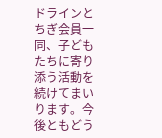ドラインとちぎ会員一同、子どもたちに寄り添う活動を続けてまいります。今後ともどう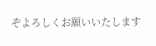ぞよろしくお願いいたします